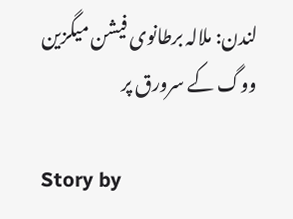لندن: ملالہ برطانوی فیشن میگزین ووگ کے سرورق پر

Story by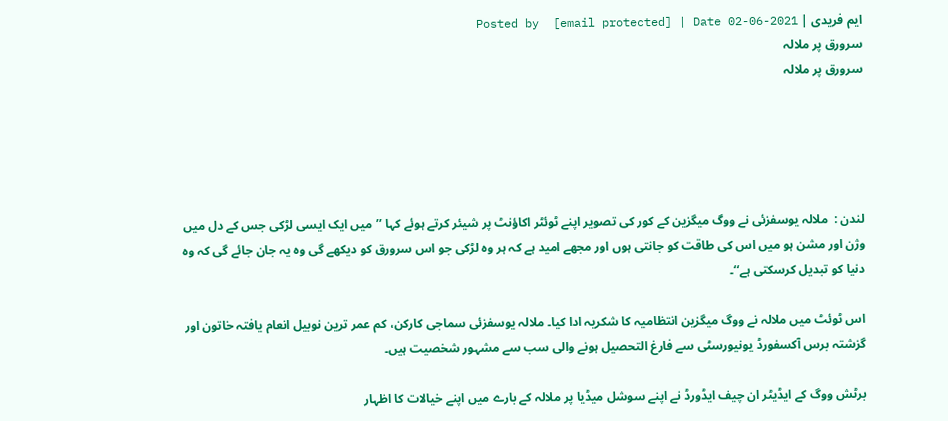ایم فریدی | Posted by  [email protected] | Date 02-06-2021
سرورق پر ملالہ
سرورق پر ملالہ





لندن :  ملالہ یوسفزئی نے ووگ میگزین کے کور کی تصویر اپنے ٹوئٹر اکاؤنٹ پر شیئر کرتے ہوئے کہا ’’میں ایک ایسی لڑکی جس کے دل میں وژن اور مشن ہو میں اس کی طاقت کو جانتی ہوں اور مجھے امید ہے کہ ہر وہ لڑکی جو اس سرورق کو دیکھے گی وہ یہ جان جائے گی کہ وہ دنیا کو تبدیل کرسکتی ہے‘‘۔

اس ٹوئٹ میں ملالہ نے ووگ میگزین انتظامیہ کا شکریہ ادا کیا۔ ملالہ یوسفزئی سماجی کارکن، کم عمر ترین نوبیل انعام یافتہ خاتون اور گزشتہ برس آکسفورڈ یونیورسٹی سے فارغ التحصیل ہونے والی سب سے مشہور شخصیت ہیں۔

برٹش ووگ کے ایڈیٹر ان چیف ایڈورڈ نے اپنے سوشل میڈیا پر ملالہ کے بارے میں اپنے خیالات کا اظہار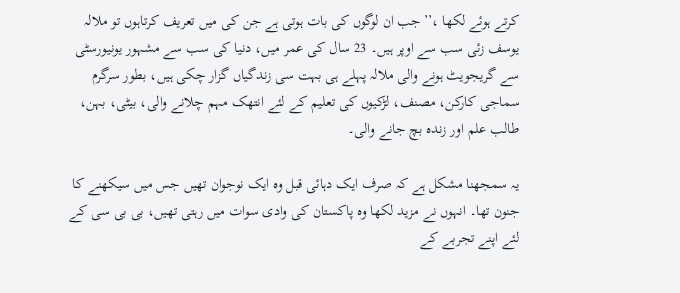کرتے ہوئے لکھا ،’’جب ان لوگوں کی بات ہوتی ہے جن کی میں تعریف کرتاہوں تو ملالہ یوسف زئی سب سے اوپر ہیں۔ 23 سال کی عمر میں، دنیا کی سب سے مشہور یونیورسٹی سے گریجویٹ ہونے والی ملالہ پہلے ہی بہت سی زندگیاں گزار چکی ہیں، بطور سرگرم سماجی کارکن، مصنف، لڑکیوں کی تعلیم کے لئے انتھک مہم چلانے والی، بیٹی، بہن، طالب علم اور زندہ بچ جانے والی۔

یہ سمجھنا مشکل ہے کہ صرف ایک دہائی قبل وہ ایک نوجوان تھیں جس میں سیکھنے کا جنون تھا۔ انہوں نے مزید لکھا وہ پاکستان کی وادی سوات میں رہتی تھیں، بی بی سی کے لئے اپنے تجربے کے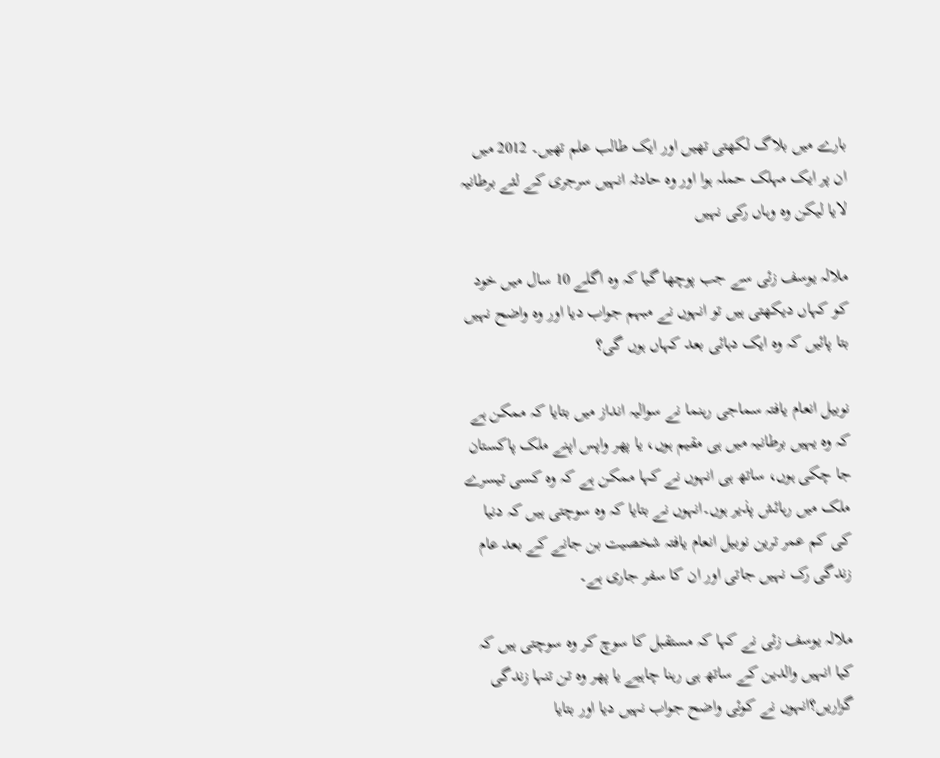بارے میں بلاگ لکھتی تھیں اور ایک طالب علم تھیں۔ 2012 میں ان پر ایک مہلک حملہ ہوا اور وہ حادثہ انہیں سرجری کے لئے برطانیہ لایا لیکن وہ وہاں رکی نہیں

ملالہ یوسف زئی سے جب پوچھا گیا کہ وہ اگلے 10 سال میں خود کو کہاں دیکھتی ہیں تو انہوں نے مبہم جواب دیا اور وہ واضح نہیں بتا پائیں کہ وہ ایک دہائی بعد کہاں ہوں گی؟

نوبیل انعام یافتہ سماجی رہنما نے سوالیہ انداز میں بتایا کہ ممکن ہے کہ وہ یہیں برطانیہ میں ہی مقیم ہوں، یا پھر واپس اپنے ملک پاکستان جا چکی ہوں، ساتھ ہی انہوں نے کہا ممکن ہے کہ وہ کسی تیسرے ملک میں رہائش پذیر ہوں۔انہوں نے بتایا کہ وہ سوچتی ہیں کہ دنیا کی کم عمر ترین نوبیل انعام یافتہ شخصیت بن جانے کے بعد عام زندگی رک نہیں جاتی اور ان کا سفر جاری ہے۔

ملالہ یوسف زئی نے کہا کہ مستقبل کا سوچ کر وہ سوچتی ہیں کہ کیا انہیں والدین کے ساتھ ہی رہنا چاہیے یا پھر وہ تن تنہا زندگی گزاریں؟انہوں نے کوئی واضح جواب نہیں دیا اور بتایا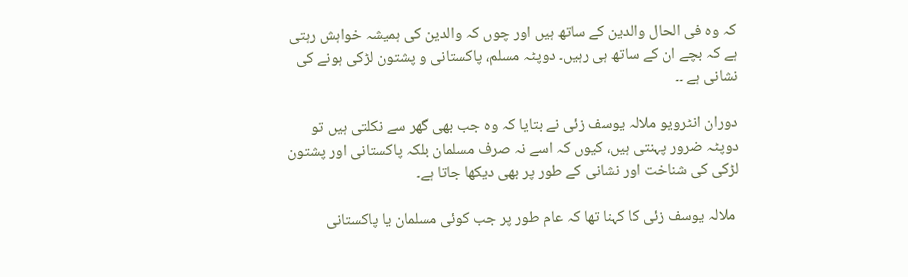کہ وہ فی الحال والدین کے ساتھ ہیں اور چوں کہ والدین کی ہمیشہ خواہش رہتی ہے کہ بچے ان کے ساتھ ہی رہیں۔ دوپٹہ مسلم، پاکستانی و پشتون لڑکی ہونے کی نشانی ہے ۔۔

دوران انٹرویو ملالہ یوسف زئی نے بتایا کہ وہ جب بھی گھر سے نکلتی ہیں تو دوپٹہ ضرور پہنتی ہیں، کیوں کہ اسے نہ صرف مسلمان بلکہ پاکستانی اور پشتون لڑکی کی شناخت اور نشانی کے طور پر بھی دیکھا جاتا ہے۔

 ملالہ یوسف زئی کا کہنا تھا کہ عام طور پر جب کوئی مسلمان یا پاکستانی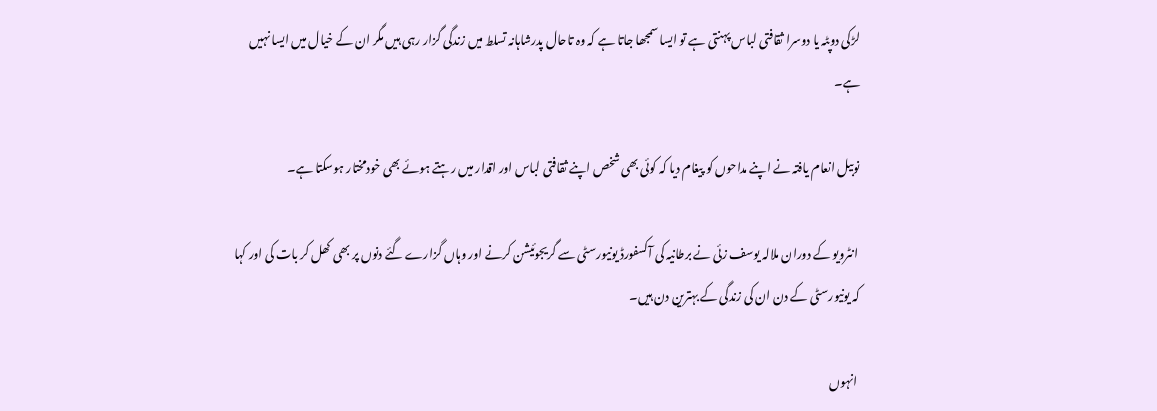لڑکی دوپٹہ یا دوسرا ثقافتی لباس پہنتی ہے تو ایسا سمجھا جاتا ہے کہ وہ تاحال پدرشاہانہ تسلط میں زندگی گزار رہی ہیں مگر ان کے خیال میں ایسا نہیں ہے۔

نوبیل انعام یافتہ نے اپنے مداحوں کو پیغام دیا کہ کوئی بھی شخص اپنے ثقافتی لباس اور اقدار میں رہتے ہوئے بھی خودمختار ہوسکتا ہے۔

 انٹرویو کے دوران ملالہ یوسف زئی نے برطانیہ کی آکسفورڈ یونیورسٹی سے گریجوئیشن کرنے اور وہاں گزارے گئے دنوں پر بھی کھل کر بات کی اور کہا کہ یونیورسٹی کے دن ان کی زندگی کے بہترین دن ہیں۔

 انہوں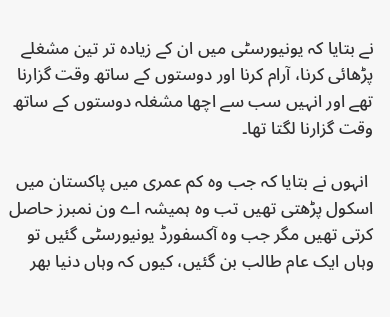نے بتایا کہ یونیورسٹی میں ان کے زیادہ تر تین مشغلے پڑھائی کرنا، آرام کرنا اور دوستوں کے ساتھ وقت گزارنا تھے اور انہیں سب سے اچھا مشغلہ دوستوں کے ساتھ وقت گزارنا لگتا تھا۔

 انہوں نے بتایا کہ جب وہ کم عمری میں پاکستان میں اسکول پڑھتی تھیں تب وہ ہمیشہ اے ون نمبرز حاصل کرتی تھیں مگر جب وہ آکسفورڈ یونیورسٹی گئیں تو وہاں ایک عام طالب بن گئیں، کیوں کہ وہاں دنیا بھر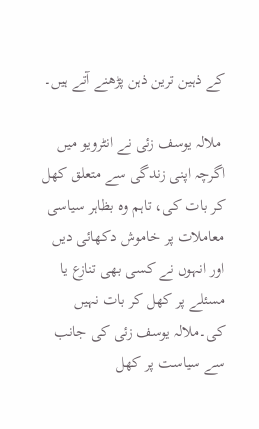کے ذہین ترین ذہن پڑھنے آتے ہیں۔

 ملالہ یوسف زئی نے انٹرویو میں اگرچہ اپنی زندگی سے متعلق کھل کر بات کی، تاہم وہ بظاہر سیاسی معاملات پر خاموش دکھائی دیں اور انہوں نے کسی بھی تنازع یا مسئلے پر کھل کر بات نہیں کی۔ملالہ یوسف زئی کی جانب سے سیاست پر کھل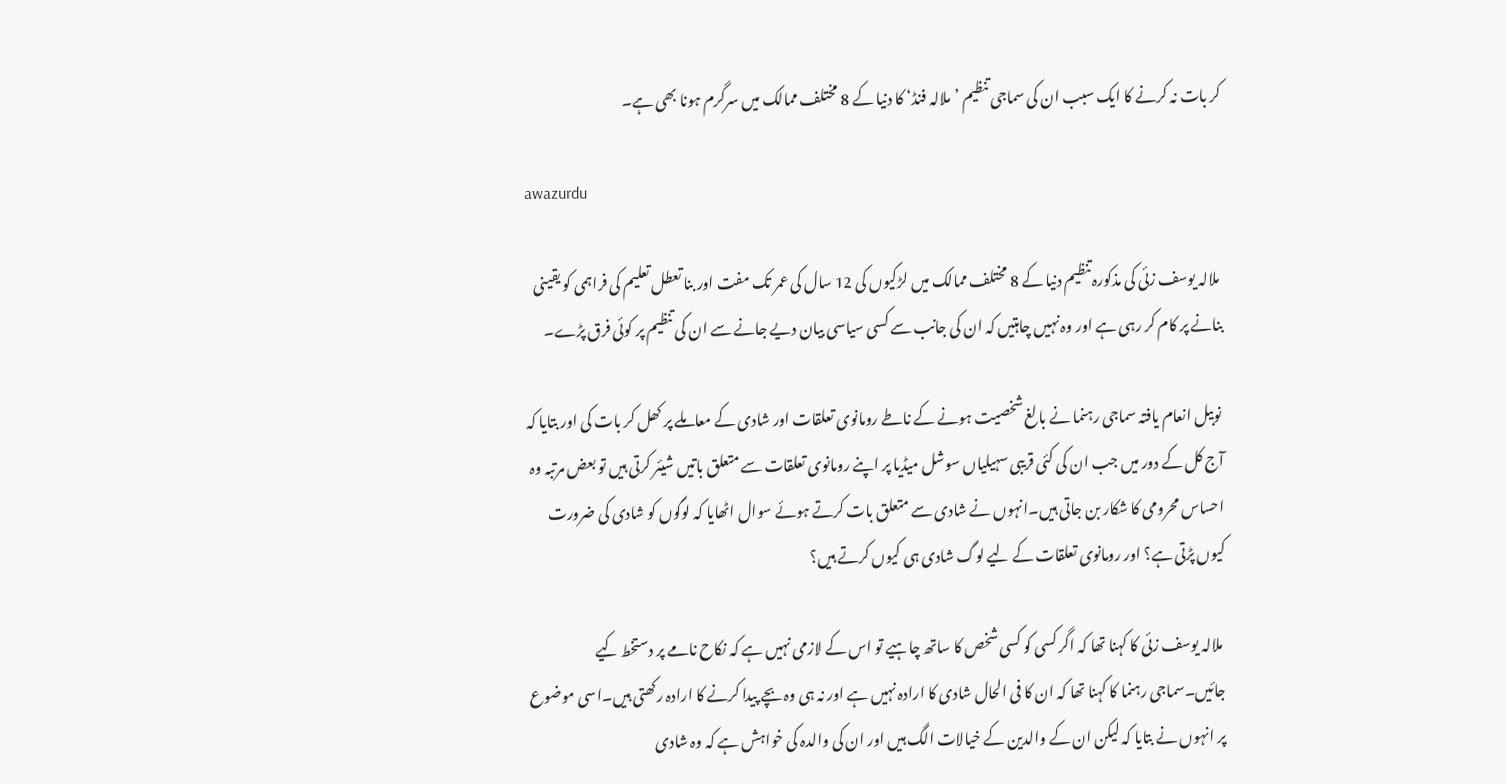کر بات نہ کرنے کا ایک سبب ان کی سماجی تنظیم ’ملالہ فنڈ‘ کا دنیا کے 8 مختلف ممالک میں سرگرم ہونا بھی ہے۔

awazurdu

 ملالہ یوسف زئی کی مذکورہ تنظیم دنیا کے 8 مختلف ممالک میں لڑکیوں کی 12 سال کی عمر تک مفت اور بنا تعطل تعلیم کی فراہمی کو یقینی بنانے پر کام کر رہی ہے اور وہ نہیں چاہتیں کہ ان کی جانب سے کسی سیاسی بیان دیے جانے سے ان کی تنظیم پر کوئی فرق پڑے۔

 نوبیل انعام یافتہ سماجی رہنما نے بالغ شخصیت ہونے کے ناطے رومانوی تعلقات اور شادی کے معاملے پر کھل کر بات کی اور بتایا کہ آج کل کے دور میں جب ان کی کئی قریبی سہیلیاں سوشل میڈیا پر اپنے رومانوی تعلقات سے متعلق باتیں شیئر کرتی ہیں تو بعض مرتبہ وہ احساس محرومی کا شکار بن جاتی ہیں۔انہوں نے شادی سے متعلق بات کرتے ہوئے سوال اٹھایا کہ لوگوں کو شادی کی ضرورت کیوں پڑتی ہے؟ اور رومانوی تعلقات کے لیے لوگ شادی ہی کیوں کرتے ہیں؟

 ملالہ یوسف زئی کا کہنا تھا کہ اگر کسی کو کسی شخص کا ساتھ چاہیے تو اس کے لازمی نہیں ہے کہ نکاح نامے پر دستخط کیے جائیں۔سماجی رہنما کا کہنا تھا کہ ان کا فی الحال شادی کا ارادہ نہیں ہے اور نہ ہی وہ بچے پیدا کرنے کا ارادہ رکھتی ہیں۔اسی موضوع پر انہوں نے بتایا کہ لیکن ان کے والدین کے خیالات الگ ہیں اور ان کی والدہ کی خواہش ہے کہ وہ شادی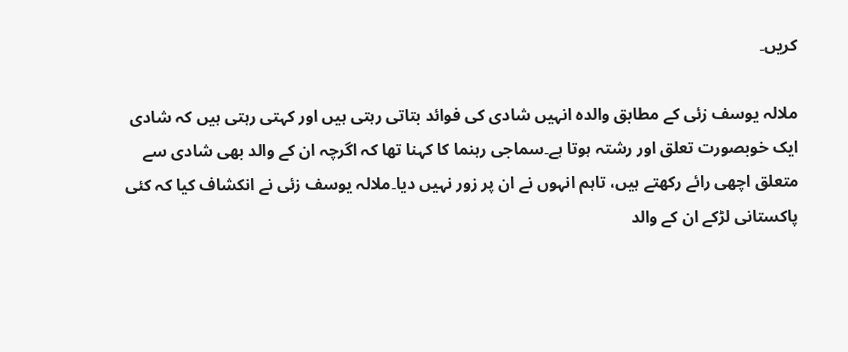کریں۔

ملالہ یوسف زئی کے مطابق والدہ انہیں شادی کی فوائد بتاتی رہتی ہیں اور کہتی رہتی ہیں کہ شادی ایک خوبصورت تعلق اور رشتہ ہوتا ہے۔سماجی رہنما کا کہنا تھا کہ اگرچہ ان کے والد بھی شادی سے متعلق اچھی رائے رکھتے ہیں، تاہم انہوں نے ان پر زور نہیں دیا۔ملالہ یوسف زئی نے انکشاف کیا کہ کئی پاکستانی لڑکے ان کے والد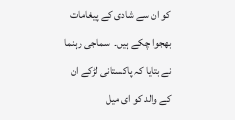کو ان سے شادی کے پیغامات بھجوا چکے ہیں۔  سماجی رہنما نے بتایا کہ پاکستانی لڑکے ان کے والد کو ای میل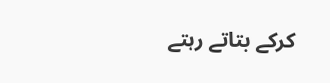کرکے بتاتے رہتے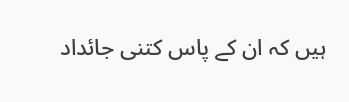ہیں کہ ان کے پاس کتنی جائداد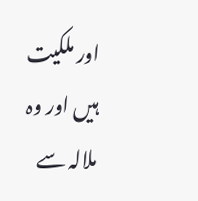اور ملکیت ہیں اور وہ ملالہ سے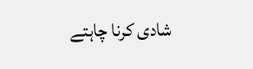شادی کرنا چاہتے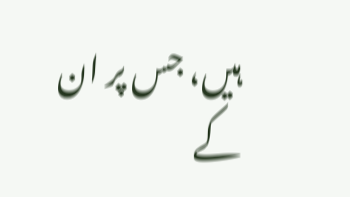ہیں، جس پر ان کے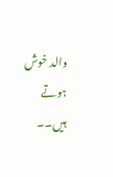والد خوش ہوتے ہیں۔۔